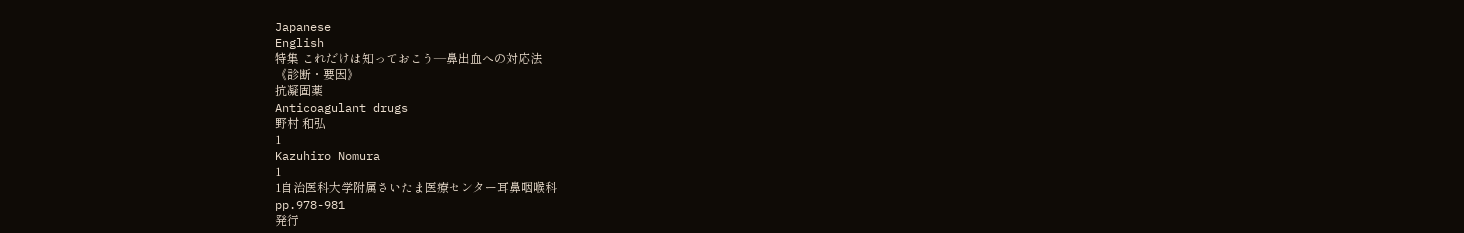Japanese
English
特集 これだけは知っておこう—鼻出血への対応法
《診断・要因》
抗凝固薬
Anticoagulant drugs
野村 和弘
1
Kazuhiro Nomura
1
1自治医科大学附属さいたま医療センター耳鼻咽喉科
pp.978-981
発行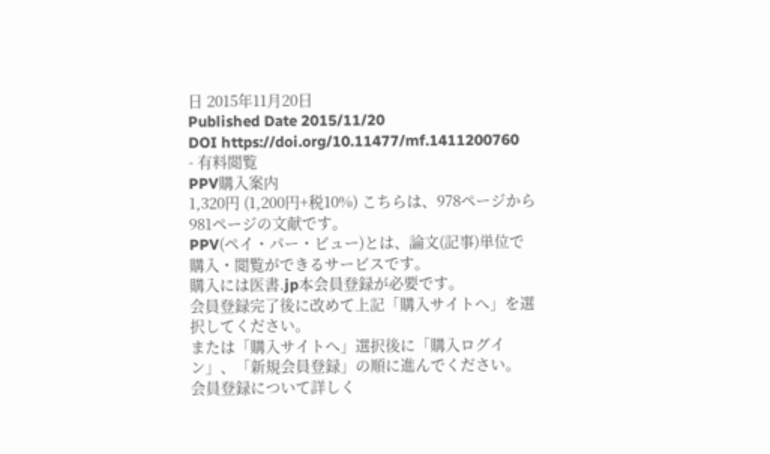日 2015年11月20日
Published Date 2015/11/20
DOI https://doi.org/10.11477/mf.1411200760
- 有料閲覧
PPV購入案内
1,320円 (1,200円+税10%) こちらは、978ページから981ページの文献です。
PPV(ペイ・パー・ビュー)とは、論文(記事)単位で購入・閲覧ができるサービスです。
購入には医書.jp本会員登録が必要です。
会員登録完了後に改めて上記「購入サイトへ」を選択してください。
または「購入サイトへ」選択後に「購入ログイン」、「新規会員登録」の順に進んでください。
会員登録について詳しく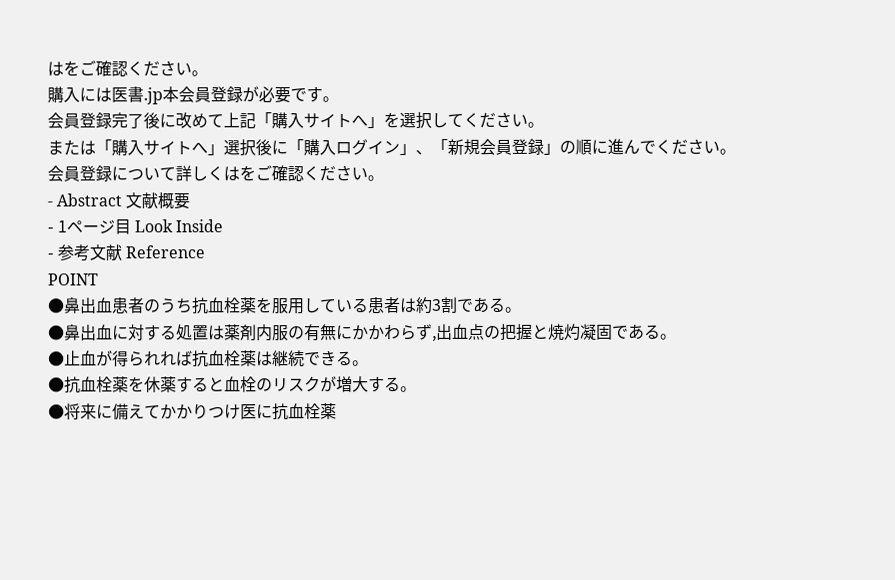はをご確認ください。
購入には医書.jp本会員登録が必要です。
会員登録完了後に改めて上記「購入サイトへ」を選択してください。
または「購入サイトへ」選択後に「購入ログイン」、「新規会員登録」の順に進んでください。
会員登録について詳しくはをご確認ください。
- Abstract 文献概要
- 1ページ目 Look Inside
- 参考文献 Reference
POINT
●鼻出血患者のうち抗血栓薬を服用している患者は約3割である。
●鼻出血に対する処置は薬剤内服の有無にかかわらず,出血点の把握と焼灼凝固である。
●止血が得られれば抗血栓薬は継続できる。
●抗血栓薬を休薬すると血栓のリスクが増大する。
●将来に備えてかかりつけ医に抗血栓薬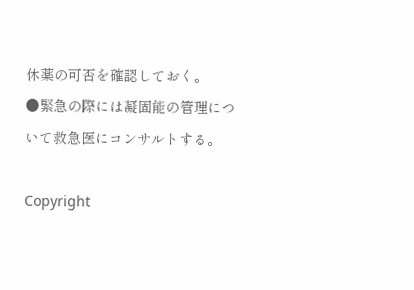休薬の可否を確認しておく。
●緊急の際には凝固能の管理について救急医にコンサルトする。

Copyright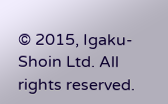© 2015, Igaku-Shoin Ltd. All rights reserved.